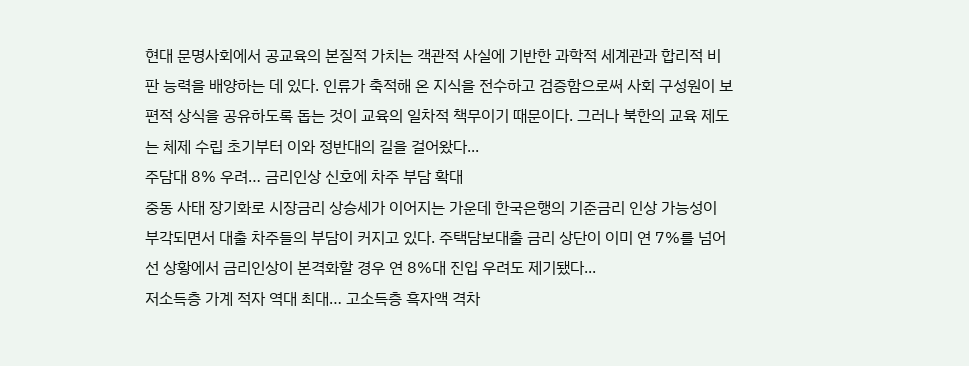현대 문명사회에서 공교육의 본질적 가치는 객관적 사실에 기반한 과학적 세계관과 합리적 비판 능력을 배양하는 데 있다. 인류가 축적해 온 지식을 전수하고 검증함으로써 사회 구성원이 보편적 상식을 공유하도록 돕는 것이 교육의 일차적 책무이기 때문이다. 그러나 북한의 교육 제도는 체제 수립 초기부터 이와 정반대의 길을 걸어왔다...
주담대 8% 우려… 금리인상 신호에 차주 부담 확대
중동 사태 장기화로 시장금리 상승세가 이어지는 가운데 한국은행의 기준금리 인상 가능성이 부각되면서 대출 차주들의 부담이 커지고 있다. 주택담보대출 금리 상단이 이미 연 7%를 넘어선 상황에서 금리인상이 본격화할 경우 연 8%대 진입 우려도 제기됐다...
저소득층 가계 적자 역대 최대… 고소득층 흑자액 격차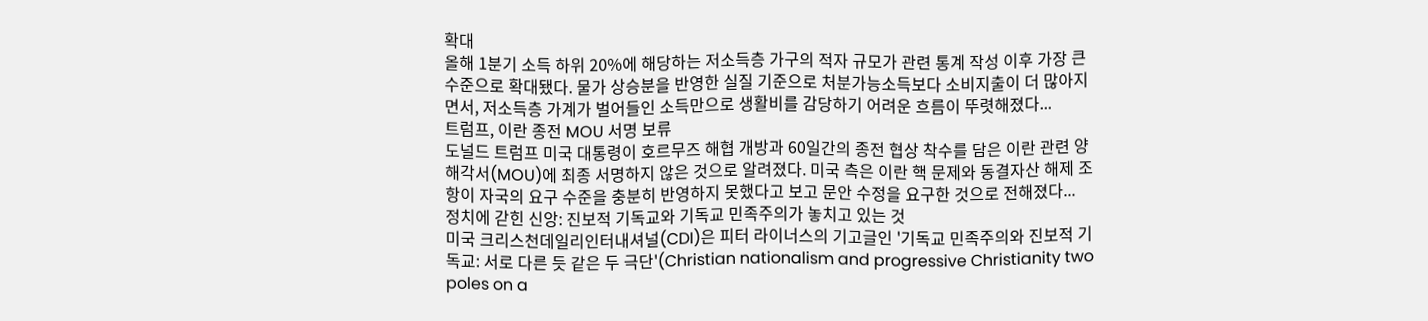확대
올해 1분기 소득 하위 20%에 해당하는 저소득층 가구의 적자 규모가 관련 통계 작성 이후 가장 큰 수준으로 확대됐다. 물가 상승분을 반영한 실질 기준으로 처분가능소득보다 소비지출이 더 많아지면서, 저소득층 가계가 벌어들인 소득만으로 생활비를 감당하기 어려운 흐름이 뚜렷해졌다...
트럼프, 이란 종전 MOU 서명 보류
도널드 트럼프 미국 대통령이 호르무즈 해협 개방과 60일간의 종전 협상 착수를 담은 이란 관련 양해각서(MOU)에 최종 서명하지 않은 것으로 알려졌다. 미국 측은 이란 핵 문제와 동결자산 해제 조항이 자국의 요구 수준을 충분히 반영하지 못했다고 보고 문안 수정을 요구한 것으로 전해졌다...
정치에 갇힌 신앙: 진보적 기독교와 기독교 민족주의가 놓치고 있는 것
미국 크리스천데일리인터내셔널(CDI)은 피터 라이너스의 기고글인 '기독교 민족주의와 진보적 기독교: 서로 다른 듯 같은 두 극단'(Christian nationalism and progressive Christianity two poles on a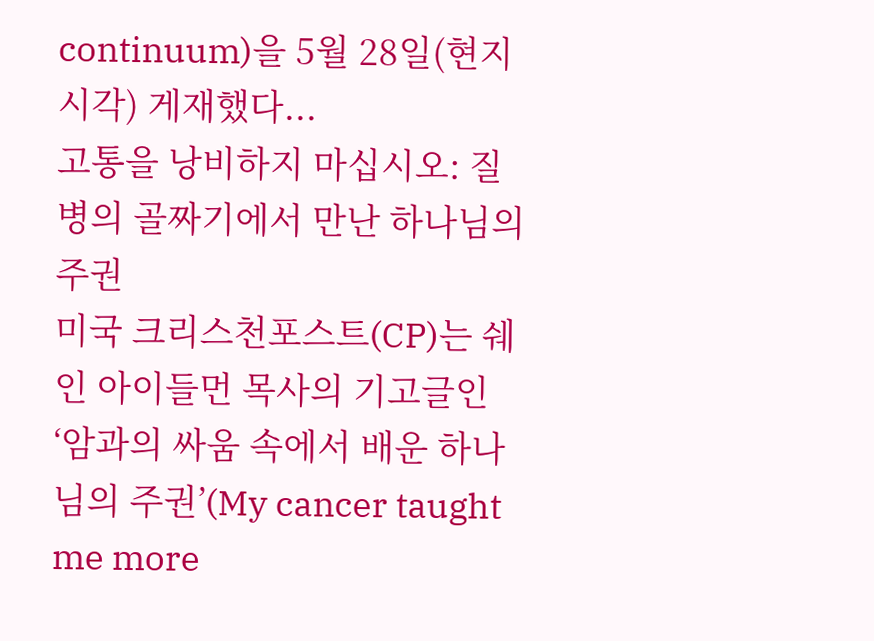continuum)을 5월 28일(현지시각) 게재했다...
고통을 낭비하지 마십시오: 질병의 골짜기에서 만난 하나님의 주권
미국 크리스천포스트(CP)는 쉐인 아이들먼 목사의 기고글인 ‘암과의 싸움 속에서 배운 하나님의 주권’(My cancer taught me more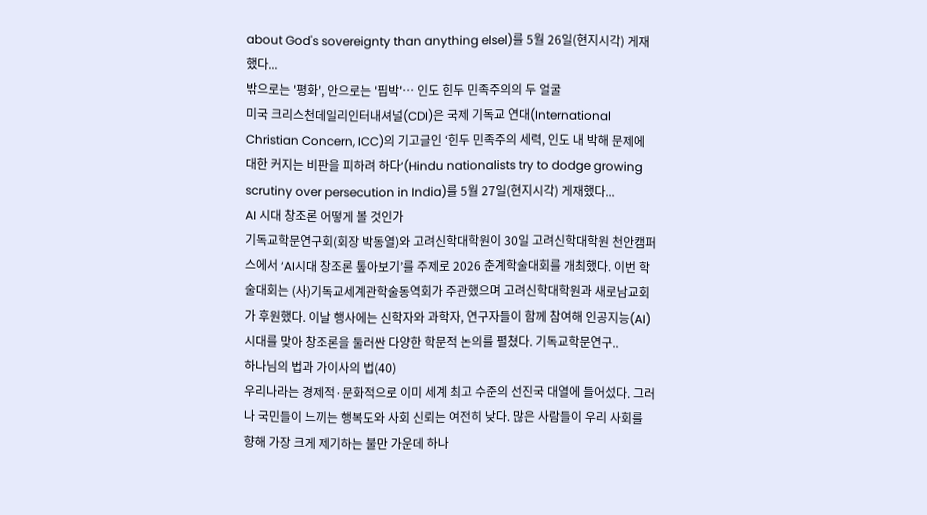about God's sovereignty than anything elsel)를 5월 26일(현지시각) 게재했다...
밖으로는 '평화', 안으로는 '핍박'… 인도 힌두 민족주의의 두 얼굴
미국 크리스천데일리인터내셔널(CDI)은 국제 기독교 연대(International Christian Concern, ICC)의 기고글인 ‘힌두 민족주의 세력, 인도 내 박해 문제에 대한 커지는 비판을 피하려 하다‘(Hindu nationalists try to dodge growing scrutiny over persecution in India)를 5월 27일(현지시각) 게재했다...
AI 시대 창조론 어떻게 볼 것인가
기독교학문연구회(회장 박동열)와 고려신학대학원이 30일 고려신학대학원 천안캠퍼스에서 ‘AI시대 창조론 톺아보기’를 주제로 2026 춘계학술대회를 개최했다. 이번 학술대회는 (사)기독교세계관학술동역회가 주관했으며 고려신학대학원과 새로남교회가 후원했다. 이날 행사에는 신학자와 과학자, 연구자들이 함께 참여해 인공지능(AI) 시대를 맞아 창조론을 둘러싼 다양한 학문적 논의를 펼쳤다. 기독교학문연구..
하나님의 법과 가이사의 법(40)
우리나라는 경제적·문화적으로 이미 세계 최고 수준의 선진국 대열에 들어섰다. 그러나 국민들이 느끼는 행복도와 사회 신뢰는 여전히 낮다. 많은 사람들이 우리 사회를 향해 가장 크게 제기하는 불만 가운데 하나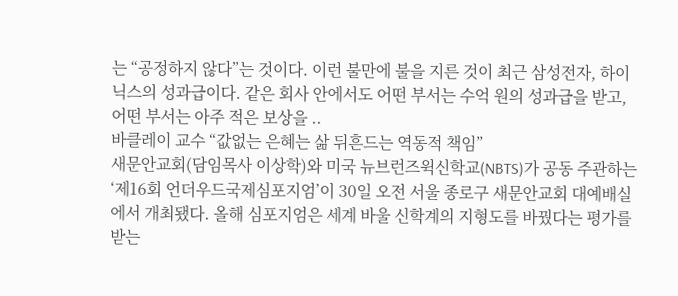는 “공정하지 않다”는 것이다. 이런 불만에 불을 지른 것이 최근 삼성전자, 하이닉스의 성과급이다. 같은 회사 안에서도 어떤 부서는 수억 원의 성과급을 받고, 어떤 부서는 아주 적은 보상을 ..
바클레이 교수 “값없는 은혜는 삶 뒤흔드는 역동적 책임”
새문안교회(담임목사 이상학)와 미국 뉴브런즈윅신학교(NBTS)가 공동 주관하는 ‘제16회 언더우드국제심포지엄’이 30일 오전 서울 종로구 새문안교회 대예배실에서 개최됐다. 올해 심포지엄은 세계 바울 신학계의 지형도를 바꿨다는 평가를 받는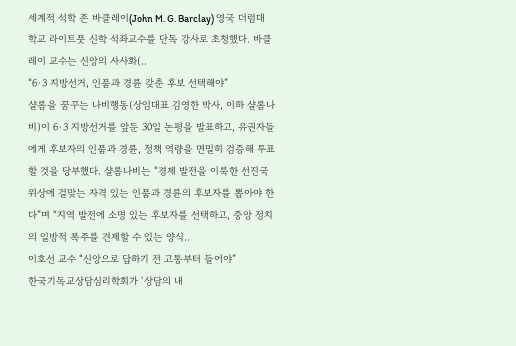세계적 석학 존 바클레이(John M. G. Barclay) 영국 더럼대학교 라이트풋 신학 석좌교수를 단독 강사로 초청했다. 바클레이 교수는 신앙의 사사화(..
“6·3 지방선거, 인품과 경륜 갖춘 후보 선택해야”
샬롬을 꿈꾸는 나비행동(상임대표 김영한 박사, 이하 샬롬나비)이 6·3 지방선거를 앞둔 30일 논평을 발표하고, 유권자들에게 후보자의 인품과 경륜, 정책 역량을 면밀히 검증해 투표할 것을 당부했다. 샬롬나비는 “경제 발전을 이룩한 선진국 위상에 걸맞는 자격 있는 인품과 경륜의 후보자를 뽑아야 한다”며 “지역 발전에 소명 있는 후보자를 선택하고, 중앙 정치의 일방적 폭주를 견제할 수 있는 양식..
이호선 교수 “신앙으로 답하기 전 고통부터 들어야”
한국기독교상담심리학회가 ‘상담의 내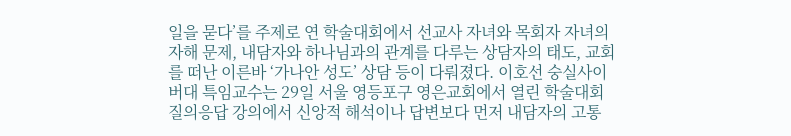일을 묻다’를 주제로 연 학술대회에서 선교사 자녀와 목회자 자녀의 자해 문제, 내담자와 하나님과의 관계를 다루는 상담자의 태도, 교회를 떠난 이른바 ‘가나안 성도’ 상담 등이 다뤄졌다. 이호선 숭실사이버대 특임교수는 29일 서울 영등포구 영은교회에서 열린 학술대회 질의응답 강의에서 신앙적 해석이나 답변보다 먼저 내담자의 고통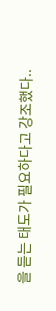을 듣는 태도가 필요하다고 강조했다..